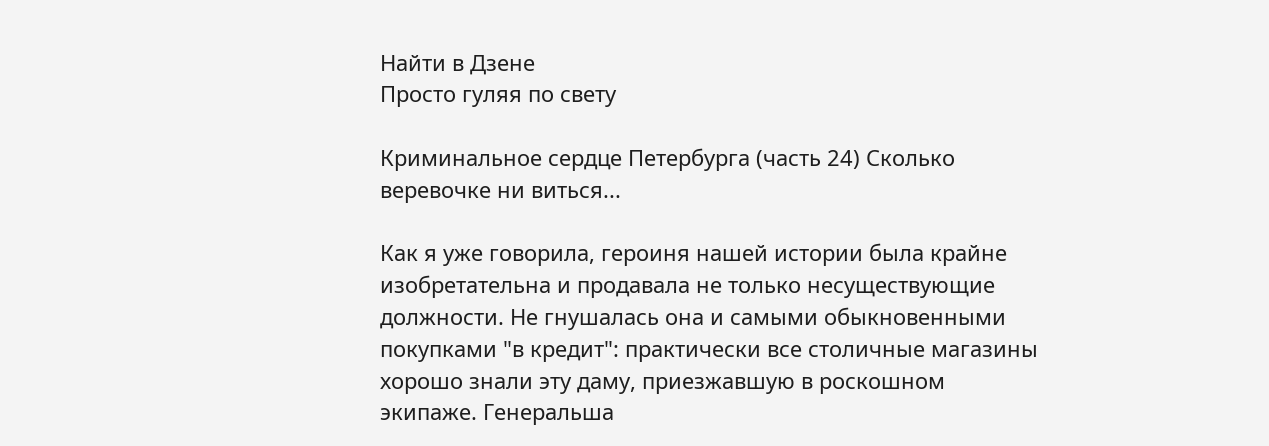Найти в Дзене
Просто гуляя по свету

Криминальное сердце Петербурга (часть 24) Сколько веревочке ни виться...

Как я уже говорила, героиня нашей истории была крайне изобретательна и продавала не только несуществующие должности. Не гнушалась она и самыми обыкновенными покупками "в кредит": практически все столичные магазины хорошо знали эту даму, приезжавшую в роскошном экипаже. Генеральша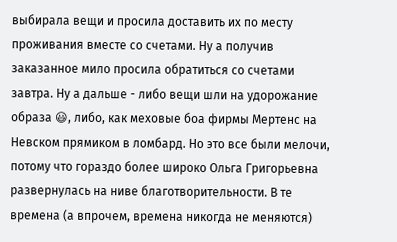выбирала вещи и просила доставить их по месту проживания вместе со счетами. Ну а получив заказанное мило просила обратиться со счетами завтра. Ну а дальше - либо вещи шли на удорожание образа 😃, либо, как меховые боа фирмы Мертенс на Невском прямиком в ломбард. Но это все были мелочи, потому что гораздо более широко Ольга Григорьевна развернулась на ниве благотворительности. В те времена (а впрочем, времена никогда не меняются)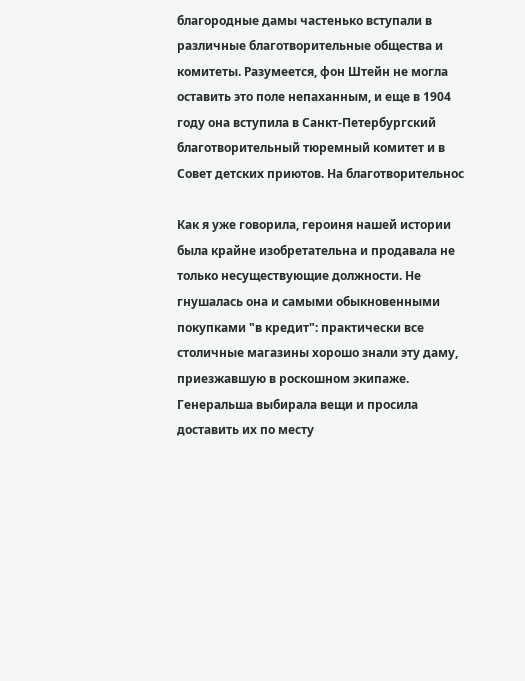благородные дамы частенько вступали в различные благотворительные общества и комитеты. Разумеется, фон Штейн не могла оставить это поле непаханным, и еще в 1904 году она вступила в Санкт-Петербургский благотворительный тюремный комитет и в Совет детских приютов. На благотворительнос

Как я уже говорила, героиня нашей истории была крайне изобретательна и продавала не только несуществующие должности. Не гнушалась она и самыми обыкновенными покупками "в кредит": практически все столичные магазины хорошо знали эту даму, приезжавшую в роскошном экипаже. Генеральша выбирала вещи и просила доставить их по месту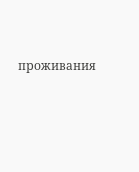проживания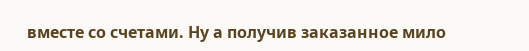вместе со счетами. Ну а получив заказанное мило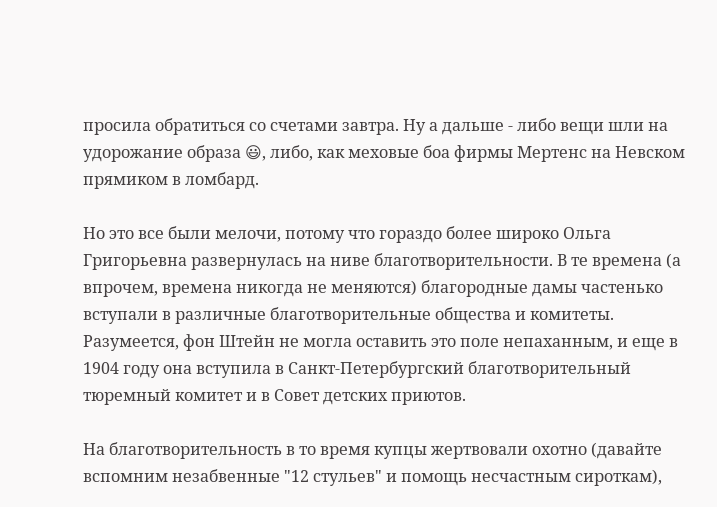просила обратиться со счетами завтра. Ну а дальше - либо вещи шли на удорожание образа 😃, либо, как меховые боа фирмы Мертенс на Невском прямиком в ломбард.

Но это все были мелочи, потому что гораздо более широко Ольга Григорьевна развернулась на ниве благотворительности. В те времена (а впрочем, времена никогда не меняются) благородные дамы частенько вступали в различные благотворительные общества и комитеты. Разумеется, фон Штейн не могла оставить это поле непаханным, и еще в 1904 году она вступила в Санкт-Петербургский благотворительный тюремный комитет и в Совет детских приютов.

На благотворительность в то время купцы жертвовали охотно (давайте вспомним незабвенные "12 стульев" и помощь несчастным сироткам),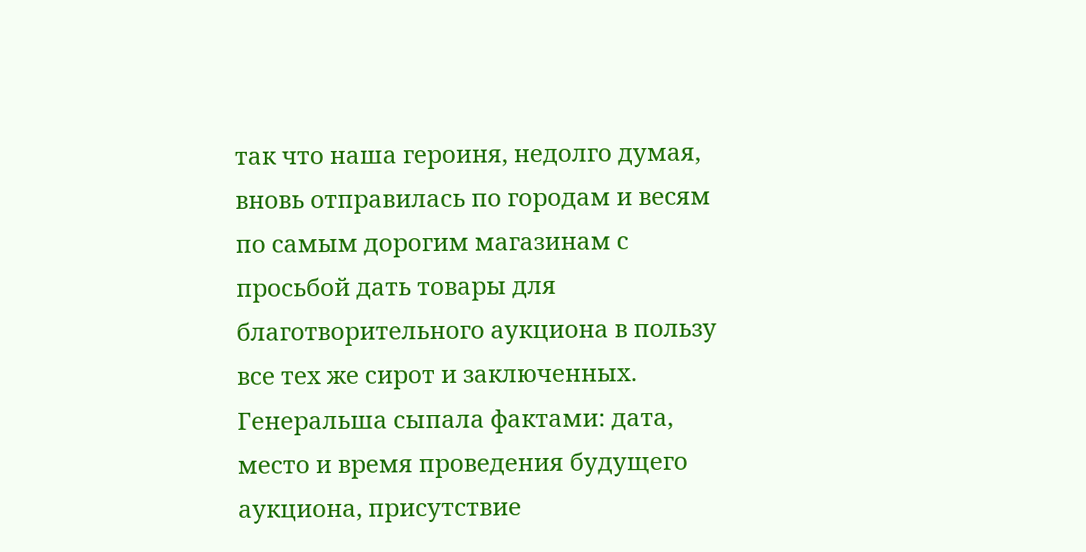так что наша героиня, недолго думая, вновь отправилась по городам и весям по самым дорогим магазинам с просьбой дать товары для благотворительного аукциона в пользу все тех же сирот и заключенных. Генеральша сыпала фактами: дата, место и время проведения будущего аукциона, присутствие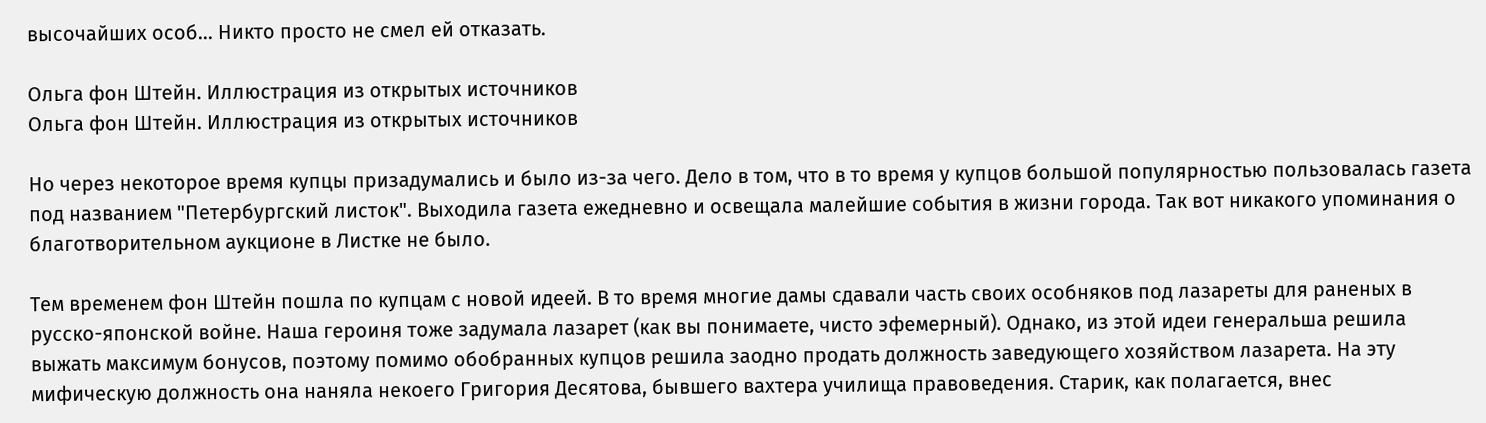высочайших особ... Никто просто не смел ей отказать.

Ольга фон Штейн. Иллюстрация из открытых источников
Ольга фон Штейн. Иллюстрация из открытых источников

Но через некоторое время купцы призадумались и было из-за чего. Дело в том, что в то время у купцов большой популярностью пользовалась газета под названием "Петербургский листок". Выходила газета ежедневно и освещала малейшие события в жизни города. Так вот никакого упоминания о благотворительном аукционе в Листке не было.

Тем временем фон Штейн пошла по купцам с новой идеей. В то время многие дамы сдавали часть своих особняков под лазареты для раненых в русско-японской войне. Наша героиня тоже задумала лазарет (как вы понимаете, чисто эфемерный). Однако, из этой идеи генеральша решила выжать максимум бонусов, поэтому помимо обобранных купцов решила заодно продать должность заведующего хозяйством лазарета. На эту мифическую должность она наняла некоего Григория Десятова, бывшего вахтера училища правоведения. Старик, как полагается, внес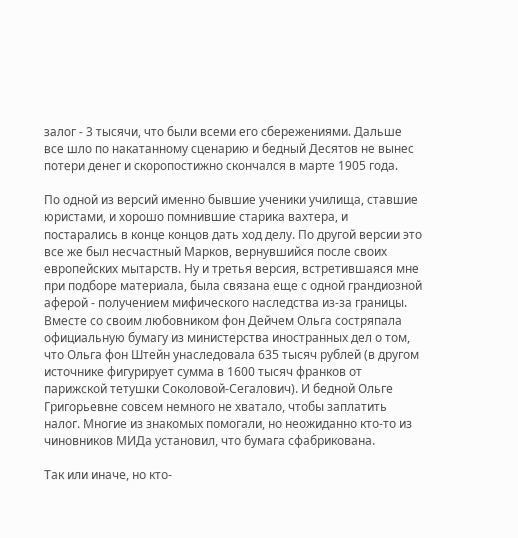залог - 3 тысячи, что были всеми его сбережениями. Дальше все шло по накатанному сценарию и бедный Десятов не вынес потери денег и скоропостижно скончался в марте 1905 года.

По одной из версий именно бывшие ученики училища, ставшие юристами, и хорошо помнившие старика вахтера, и постарались в конце концов дать ход делу. По другой версии это все же был несчастный Марков, вернувшийся после своих европейских мытарств. Ну и третья версия, встретившаяся мне при подборе материала, была связана еще с одной грандиозной аферой - получением мифического наследства из-за границы. Вместе со своим любовником фон Дейчем Ольга состряпала официальную бумагу из министерства иностранных дел о том, что Ольга фон Штейн унаследовала 635 тысяч рублей (в другом источнике фигурирует сумма в 1600 тысяч франков от парижской тетушки Соколовой-Сегалович). И бедной Ольге Григорьевне совсем немного не хватало, чтобы заплатить налог. Многие из знакомых помогали, но неожиданно кто-то из чиновников МИДа установил, что бумага сфабрикована.

Так или иначе, но кто-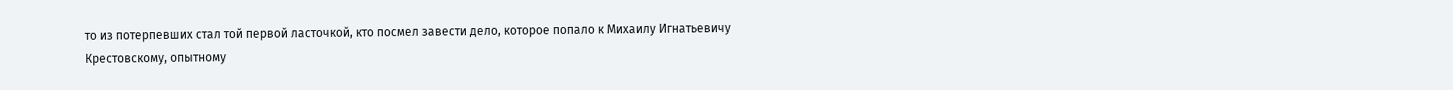то из потерпевших стал той первой ласточкой, кто посмел завести дело, которое попало к Михаилу Игнатьевичу Крестовскому, опытному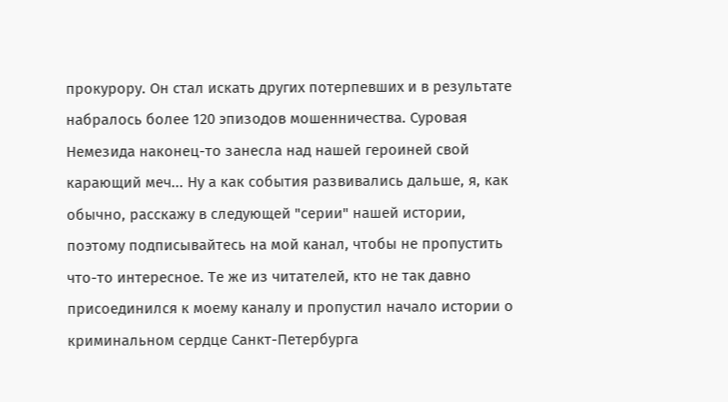прокурору. Он стал искать других потерпевших и в результате набралось более 120 эпизодов мошенничества. Суровая Немезида наконец-то занесла над нашей героиней свой карающий меч... Ну а как события развивались дальше, я, как обычно, расскажу в следующей "серии" нашей истории, поэтому подписывайтесь на мой канал, чтобы не пропустить что-то интересное. Те же из читателей, кто не так давно присоединился к моему каналу и пропустил начало истории о криминальном сердце Санкт-Петербурга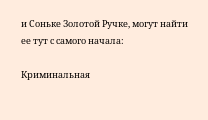и Соньке Золотой Ручке, могут найти ее тут с самого начала:

Криминальная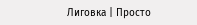Лиговка | Просто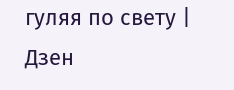гуляя по свету | Дзен